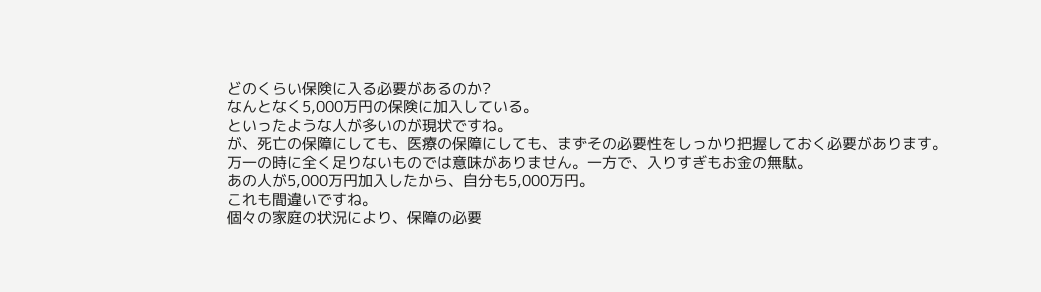どのくらい保険に入る必要があるのか?
なんとなく5,000万円の保険に加入している。
といったような人が多いのが現状ですね。
が、死亡の保障にしても、医療の保障にしても、まずその必要性をしっかり把握しておく必要があります。
万一の時に全く足りないものでは意味がありません。一方で、入りすぎもお金の無駄。
あの人が5,000万円加入したから、自分も5,000万円。
これも間違いですね。
個々の家庭の状況により、保障の必要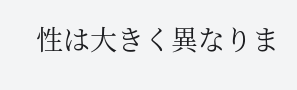性は大きく異なりま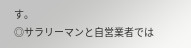す。
◎サラリーマンと自営業者では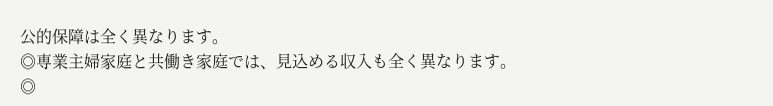公的保障は全く異なります。
◎専業主婦家庭と共働き家庭では、見込める収入も全く異なります。
◎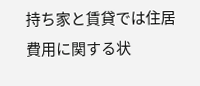持ち家と賃貸では住居費用に関する状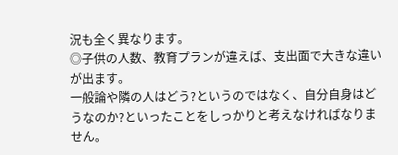況も全く異なります。
◎子供の人数、教育プランが違えば、支出面で大きな違いが出ます。
一般論や隣の人はどう?というのではなく、自分自身はどうなのか?といったことをしっかりと考えなければなりません。